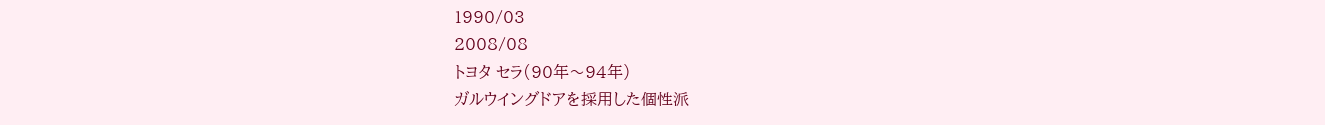1990/03
2008/08
トヨタ セラ(90年〜94年)
ガルウイングドアを採用した個性派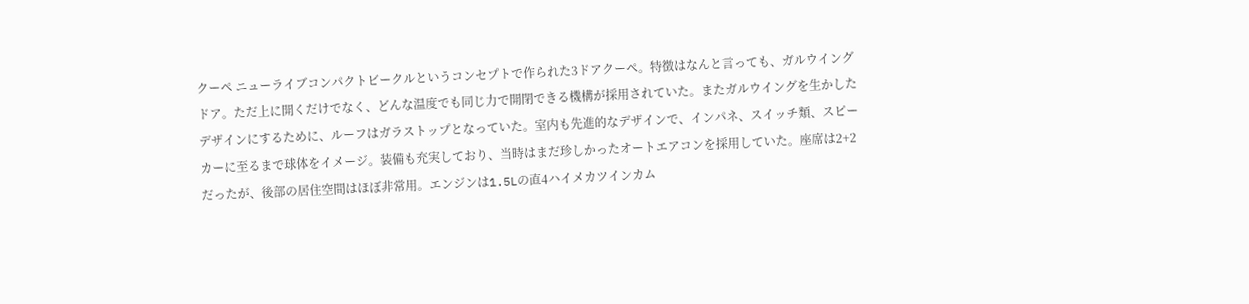クーペ ニューライブコンパクトビークルというコンセプトで作られた3ドアクーペ。特徴はなんと言っても、ガルウイングドア。ただ上に開くだけでなく、どんな温度でも同じ力で開閉できる機構が採用されていた。またガルウイングを生かしたデザインにするために、ルーフはガラストップとなっていた。室内も先進的なデザインで、インパネ、スイッチ類、スピーカーに至るまで球体をイメージ。装備も充実しており、当時はまだ珍しかったオートエアコンを採用していた。座席は2+2だったが、後部の居住空間はほぼ非常用。エンジンは1.5Lの直4ハイメカツインカム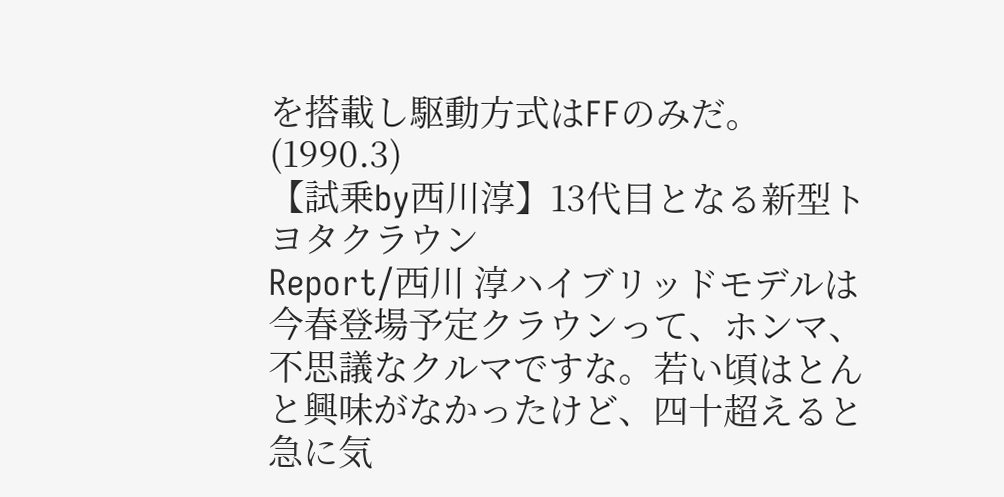を搭載し駆動方式はFFのみだ。(1990.3)
【試乗by西川淳】13代目となる新型トヨタクラウン
Report/西川 淳ハイブリッドモデルは今春登場予定クラウンって、ホンマ、不思議なクルマですな。若い頃はとんと興味がなかったけど、四十超えると急に気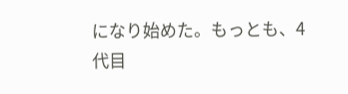になり始めた。もっとも、4代目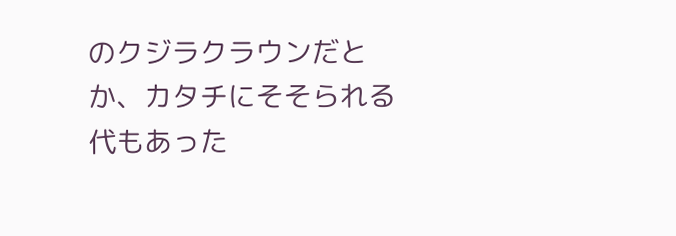のクジラクラウンだとか、カタチにそそられる代もあった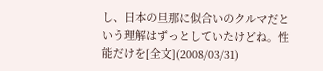し、日本の旦那に似合いのクルマだという理解はずっとしていたけどね。性能だけを[全文](2008/03/31)